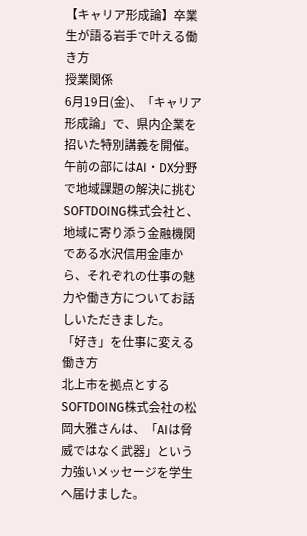【キャリア形成論】卒業生が語る岩手で叶える働き方
授業関係
6月19日(金)、「キャリア形成論」で、県内企業を招いた特別講義を開催。
午前の部にはAI・DX分野で地域課題の解決に挑むSOFTDOING株式会社と、地域に寄り添う金融機関である水沢信用金庫から、それぞれの仕事の魅力や働き方についてお話しいただきました。
「好き」を仕事に変える働き方
北上市を拠点とするSOFTDOING株式会社の松岡大雅さんは、「AIは脅威ではなく武器」という力強いメッセージを学生へ届けました。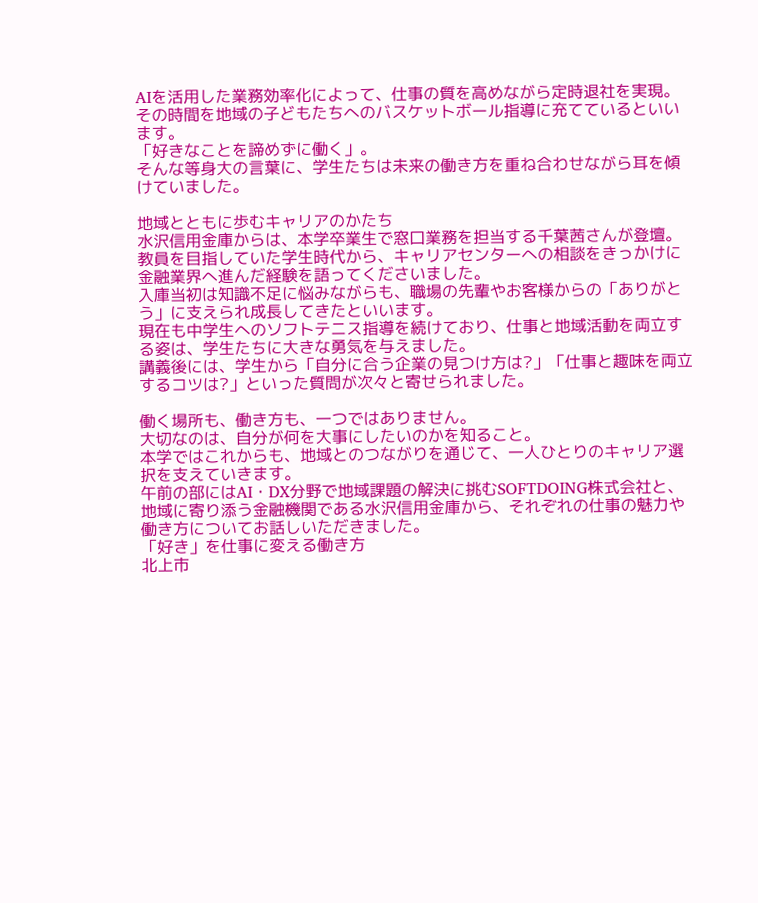AIを活用した業務効率化によって、仕事の質を高めながら定時退社を実現。
その時間を地域の子どもたちへのバスケットボール指導に充てているといいます。
「好きなことを諦めずに働く」。
そんな等身大の言葉に、学生たちは未来の働き方を重ね合わせながら耳を傾けていました。

地域とともに歩むキャリアのかたち
水沢信用金庫からは、本学卒業生で窓口業務を担当する千葉茜さんが登壇。
教員を目指していた学生時代から、キャリアセンターへの相談をきっかけに金融業界へ進んだ経験を語ってくださいました。
入庫当初は知識不足に悩みながらも、職場の先輩やお客様からの「ありがとう」に支えられ成長してきたといいます。
現在も中学生へのソフトテニス指導を続けており、仕事と地域活動を両立する姿は、学生たちに大きな勇気を与えました。
講義後には、学生から「自分に合う企業の見つけ方は?」「仕事と趣味を両立するコツは?」といった質問が次々と寄せられました。

働く場所も、働き方も、一つではありません。
大切なのは、自分が何を大事にしたいのかを知ること。
本学ではこれからも、地域とのつながりを通じて、一人ひとりのキャリア選択を支えていきます。
午前の部にはAI・DX分野で地域課題の解決に挑むSOFTDOING株式会社と、地域に寄り添う金融機関である水沢信用金庫から、それぞれの仕事の魅力や働き方についてお話しいただきました。
「好き」を仕事に変える働き方
北上市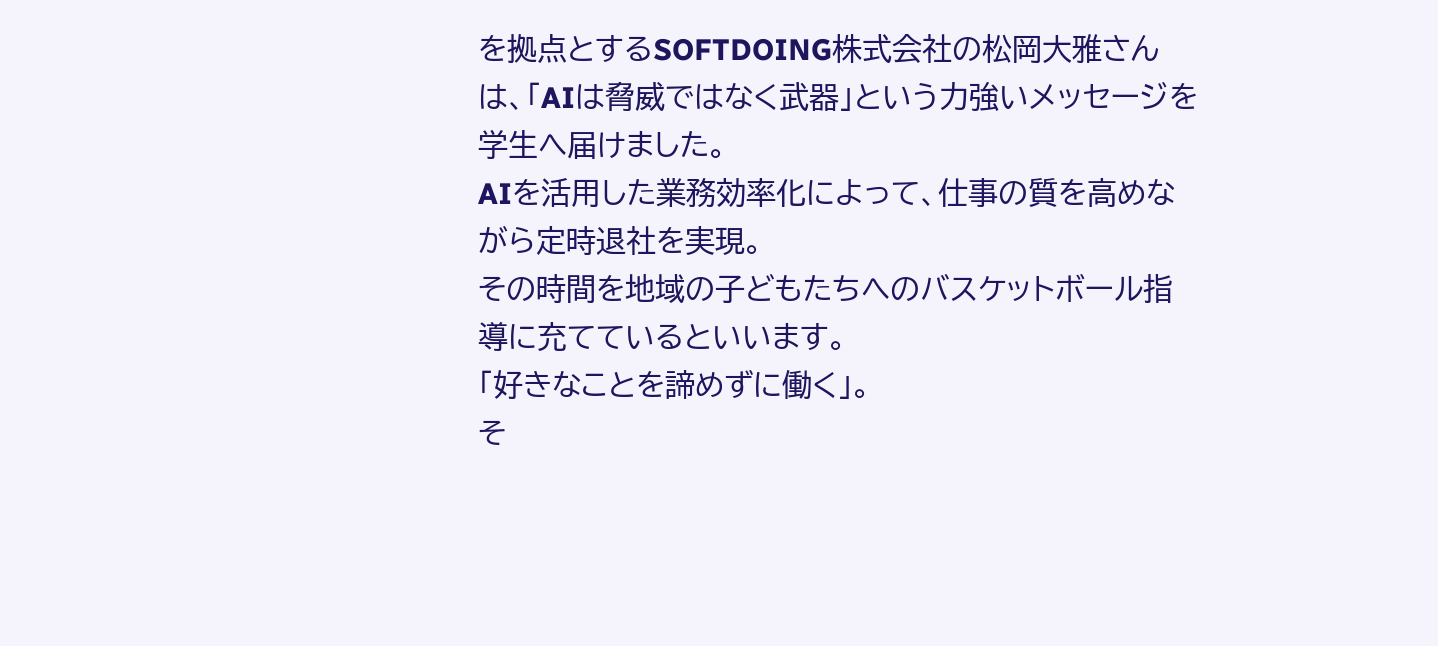を拠点とするSOFTDOING株式会社の松岡大雅さんは、「AIは脅威ではなく武器」という力強いメッセージを学生へ届けました。
AIを活用した業務効率化によって、仕事の質を高めながら定時退社を実現。
その時間を地域の子どもたちへのバスケットボール指導に充てているといいます。
「好きなことを諦めずに働く」。
そ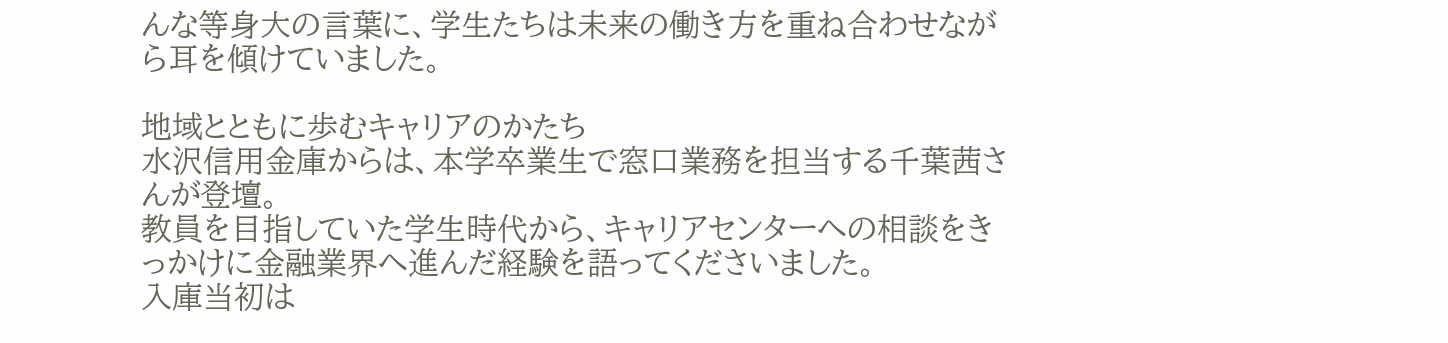んな等身大の言葉に、学生たちは未来の働き方を重ね合わせながら耳を傾けていました。

地域とともに歩むキャリアのかたち
水沢信用金庫からは、本学卒業生で窓口業務を担当する千葉茜さんが登壇。
教員を目指していた学生時代から、キャリアセンターへの相談をきっかけに金融業界へ進んだ経験を語ってくださいました。
入庫当初は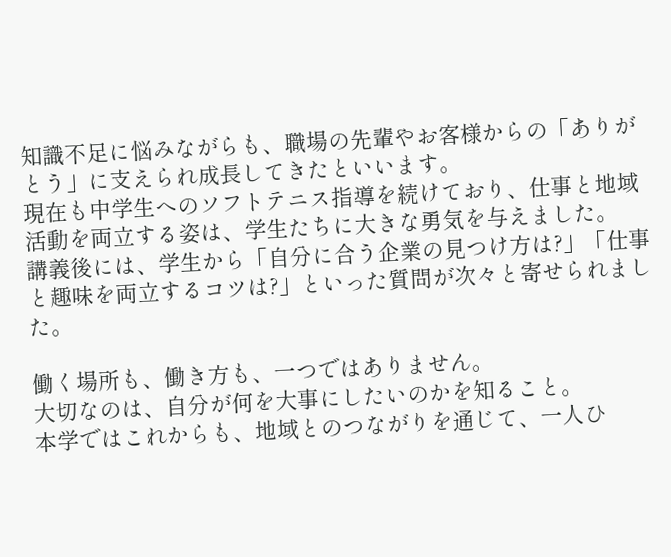知識不足に悩みながらも、職場の先輩やお客様からの「ありがとう」に支えられ成長してきたといいます。
現在も中学生へのソフトテニス指導を続けており、仕事と地域活動を両立する姿は、学生たちに大きな勇気を与えました。
講義後には、学生から「自分に合う企業の見つけ方は?」「仕事と趣味を両立するコツは?」といった質問が次々と寄せられました。

働く場所も、働き方も、一つではありません。
大切なのは、自分が何を大事にしたいのかを知ること。
本学ではこれからも、地域とのつながりを通じて、一人ひ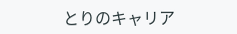とりのキャリア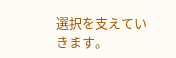選択を支えていきます。